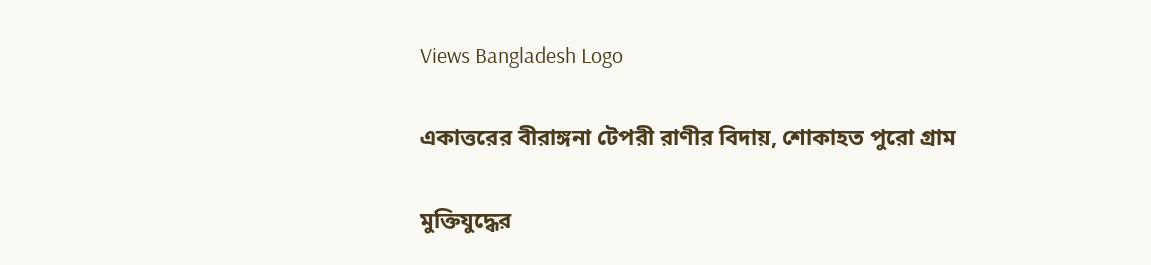Views Bangladesh Logo

একাত্তরের বীরাঙ্গনা টেপরী রাণীর বিদায়, শোকাহত পুরো গ্রাম

মুক্তিযুদ্ধের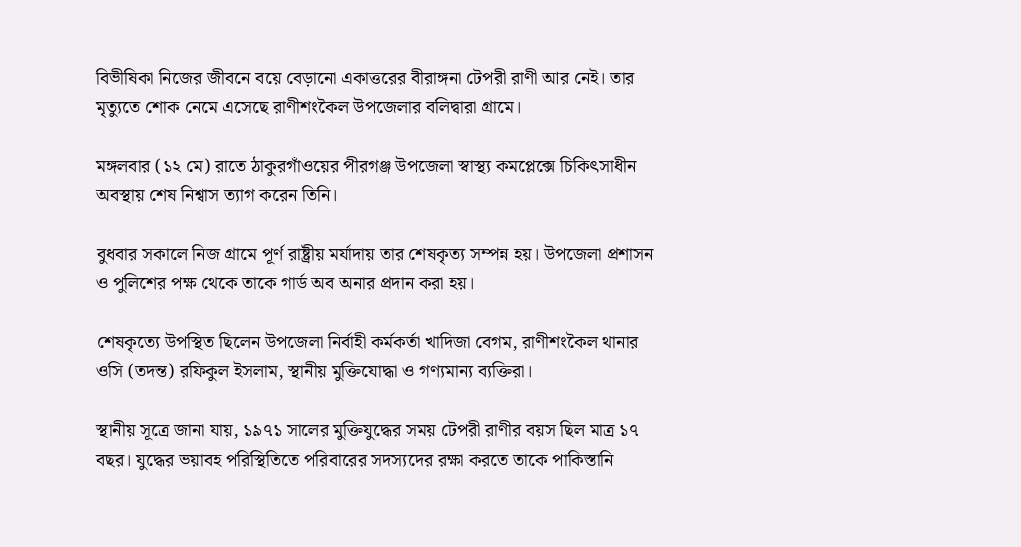বিভীষিকা নিজের জীবনে বয়ে বেড়ানো একাত্তরের বীরাঙ্গনা টেপরী রাণী আর নেই। তার মৃত্যুতে শোক নেমে এসেছে রাণীশংকৈল উপজেলার বলিদ্বারা গ্রামে।

মঙ্গলবার (১২ মে) রাতে ঠাকুরগাঁওয়ের পীরগঞ্জ উপজেলা স্বাস্থ্য কমপ্লেক্সে চিকিৎসাধীন অবস্থায় শেষ নিশ্বাস ত্যাগ করেন তিনি।

বুধবার সকালে নিজ গ্রামে পূর্ণ রাষ্ট্রীয় মর্যাদায় তার শেষকৃত্য সম্পন্ন হয়। উপজেলা প্রশাসন ও পুলিশের পক্ষ থেকে তাকে গার্ড অব অনার প্রদান করা হয়।

শেষকৃত্যে উপস্থিত ছিলেন উপজেলা নির্বাহী কর্মকর্তা খাদিজা বেগম, রাণীশংকৈল থানার ওসি (তদন্ত) রফিকুল ইসলাম, স্থানীয় মুক্তিযোদ্ধা ও গণ্যমান্য ব্যক্তিরা।

স্থানীয় সূত্রে জানা যায়, ১৯৭১ সালের মুক্তিযুদ্ধের সময় টেপরী রাণীর বয়স ছিল মাত্র ১৭ বছর। যুদ্ধের ভয়াবহ পরিস্থিতিতে পরিবারের সদস্যদের রক্ষা করতে তাকে পাকিস্তানি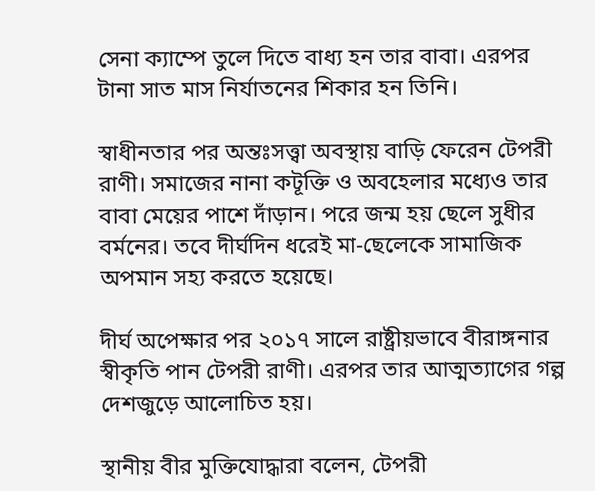সেনা ক্যাম্পে তুলে দিতে বাধ্য হন তার বাবা। এরপর টানা সাত মাস নির্যাতনের শিকার হন তিনি।

স্বাধীনতার পর অন্তঃসত্ত্বা অবস্থায় বাড়ি ফেরেন টেপরী রাণী। সমাজের নানা কটূক্তি ও অবহেলার মধ্যেও তার বাবা মেয়ের পাশে দাঁড়ান। পরে জন্ম হয় ছেলে সুধীর বর্মনের। তবে দীর্ঘদিন ধরেই মা-ছেলেকে সামাজিক অপমান সহ্য করতে হয়েছে।

দীর্ঘ অপেক্ষার পর ২০১৭ সালে রাষ্ট্রীয়ভাবে বীরাঙ্গনার স্বীকৃতি পান টেপরী রাণী। এরপর তার আত্মত্যাগের গল্প দেশজুড়ে আলোচিত হয়।

স্থানীয় বীর মুক্তিযোদ্ধারা বলেন, টেপরী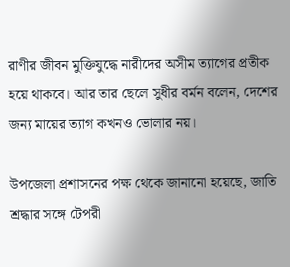রাণীর জীবন মুক্তিযুদ্ধে নারীদের অসীম ত্যাগের প্রতীক হয়ে থাকবে। আর তার ছেলে সুধীর বর্মন বলেন, দেশের জন্য মায়ের ত্যাগ কখনও ভোলার নয়।

উপজেলা প্রশাসনের পক্ষ থেকে জানানো হয়েছে, জাতি শ্রদ্ধার সঙ্গে টেপরী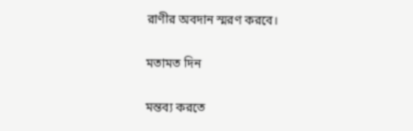রাণীর অবদান স্মরণ করবে।

মতামত দিন

মন্তব্য করতে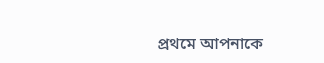প্রথমে আপনাকে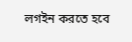লগইন করতে হবে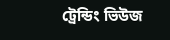ট্রেন্ডিং ভিউজ